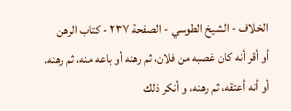الخلاف - الشيخ الطوسي - الصفحة ٢٣٧ - كتاب الرهن
أو أقر أنه كان غصبه من فلان، ثم رهنه أو باعه منه، ثم رهنه.
أو أنه أعتقه، ثم رهنه، و أنكر ذلك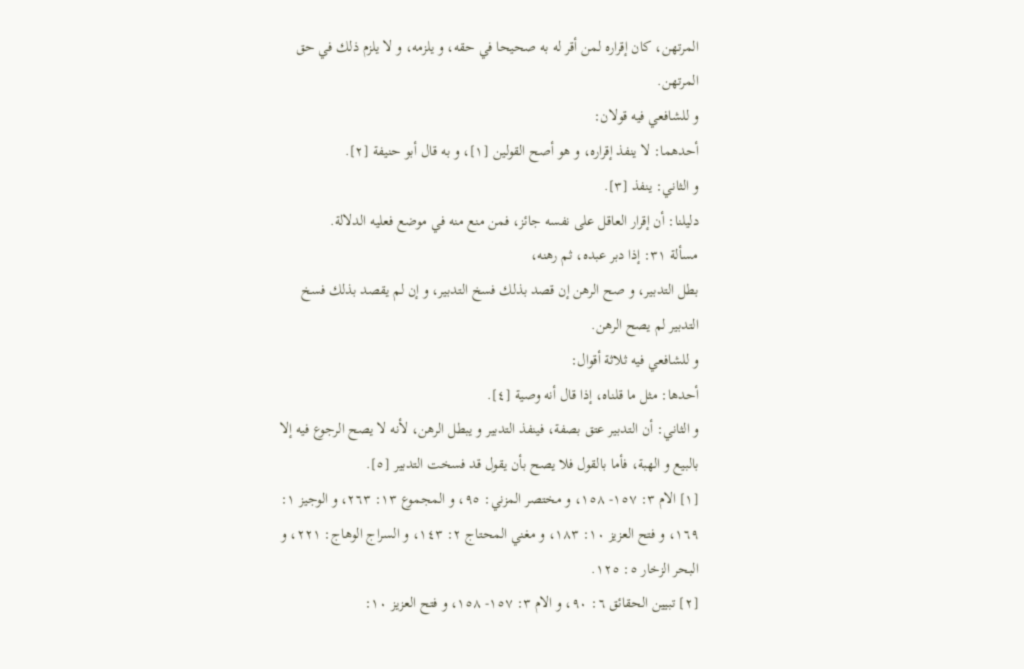المرتهن، كان إقراره لمن أقر له به صحيحا في حقه، و يلزمه، و لا يلزم ذلك في حق المرتهن.
و للشافعي فيه قولان:
أحدهما: لا ينفذ إقراره، و هو أصح القولين [١]، و به قال أبو حنيفة [٢].
و الثاني: ينفذ [٣].
دليلنا: أن إقرار العاقل على نفسه جائز، فمن منع منه في موضع فعليه الدلالة.
مسألة ٣١: إذا دبر عبده، ثم رهنه،
بطل التدبير، و صح الرهن إن قصد بذلك فسخ التدبير، و إن لم يقصد بذلك فسخ التدبير لم يصح الرهن.
و للشافعي فيه ثلاثة أقوال:
أحدها: مثل ما قلناه، إذا قال أنه وصية [٤].
و الثاني: أن التدبير عتق بصفة، فينفذ التدبير و يبطل الرهن، لأنه لا يصح الرجوع فيه إلا بالبيع و الهبة، فأما بالقول فلا يصح بأن يقول قد فسخت التدبير [٥].
[١] الام ٣: ١٥٧- ١٥٨، و مختصر المزني: ٩٥، و المجموع ١٣: ٢٦٣، و الوجيز ١: ١٦٩، و فتح العزيز ١٠: ١٨٣، و مغني المحتاج ٢: ١٤٣، و السراج الوهاج: ٢٢١، و البحر الزخار ٥: ١٢٥.
[٢] تبيين الحقائق ٦: ٩٠، و الام ٣: ١٥٧- ١٥٨، و فتح العزيز ١٠: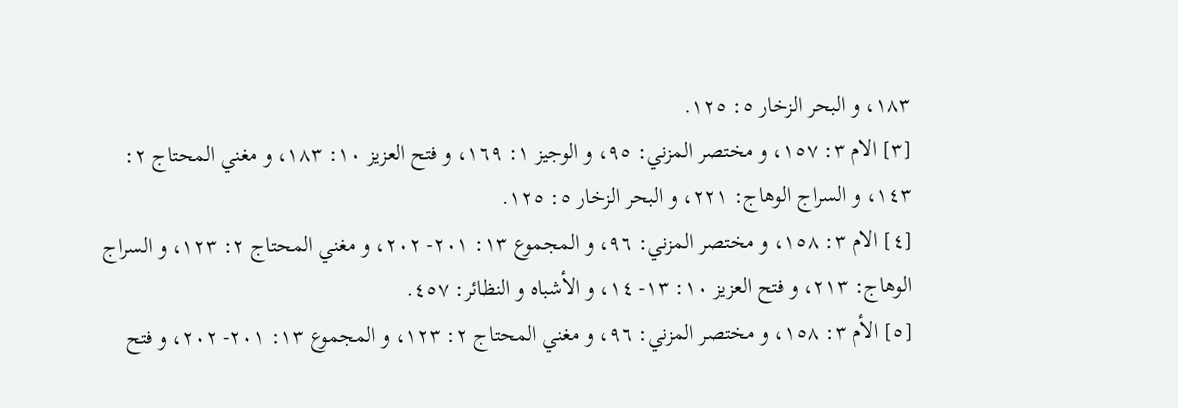١٨٣، و البحر الزخار ٥: ١٢٥.
[٣] الام ٣: ١٥٧، و مختصر المزني: ٩٥، و الوجيز ١: ١٦٩، و فتح العزيز ١٠: ١٨٣، و مغني المحتاج ٢: ١٤٣، و السراج الوهاج: ٢٢١، و البحر الزخار ٥: ١٢٥.
[٤] الام ٣: ١٥٨، و مختصر المزني: ٩٦، و المجموع ١٣: ٢٠١- ٢٠٢، و مغني المحتاج ٢: ١٢٣، و السراج الوهاج: ٢١٣، و فتح العزيز ١٠: ١٣- ١٤، و الأشباه و النظائر: ٤٥٧.
[٥] الأم ٣: ١٥٨، و مختصر المزني: ٩٦، و مغني المحتاج ٢: ١٢٣، و المجموع ١٣: ٢٠١- ٢٠٢، و فتح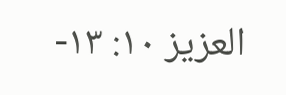العزيز ١٠: ١٣-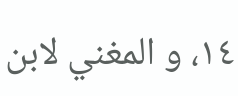١٤، و المغني لابن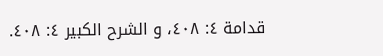قدامة ٤: ٤٠٨، و الشرح الكبير ٤: ٤٠٨.